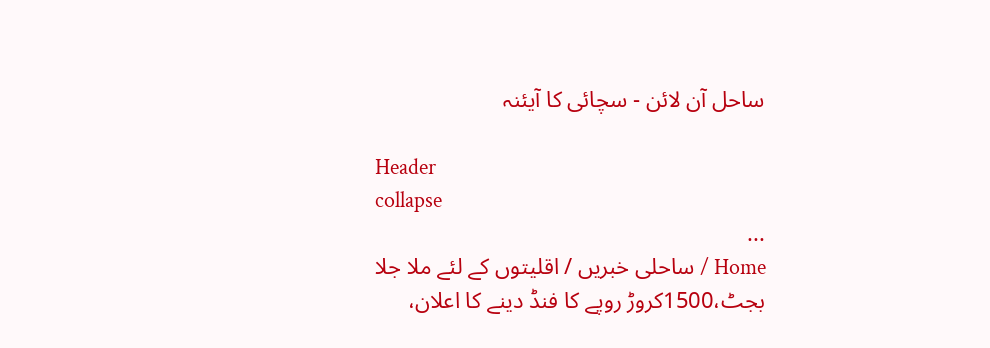ساحل آن لائن - سچائی کا آیئنہ

Header
collapse
...
Home / ساحلی خبریں / اقلیتوں کے لئے ملا جلا بجٹ،1500کروڑ روپے کا فنڈ دینے کا اعلان،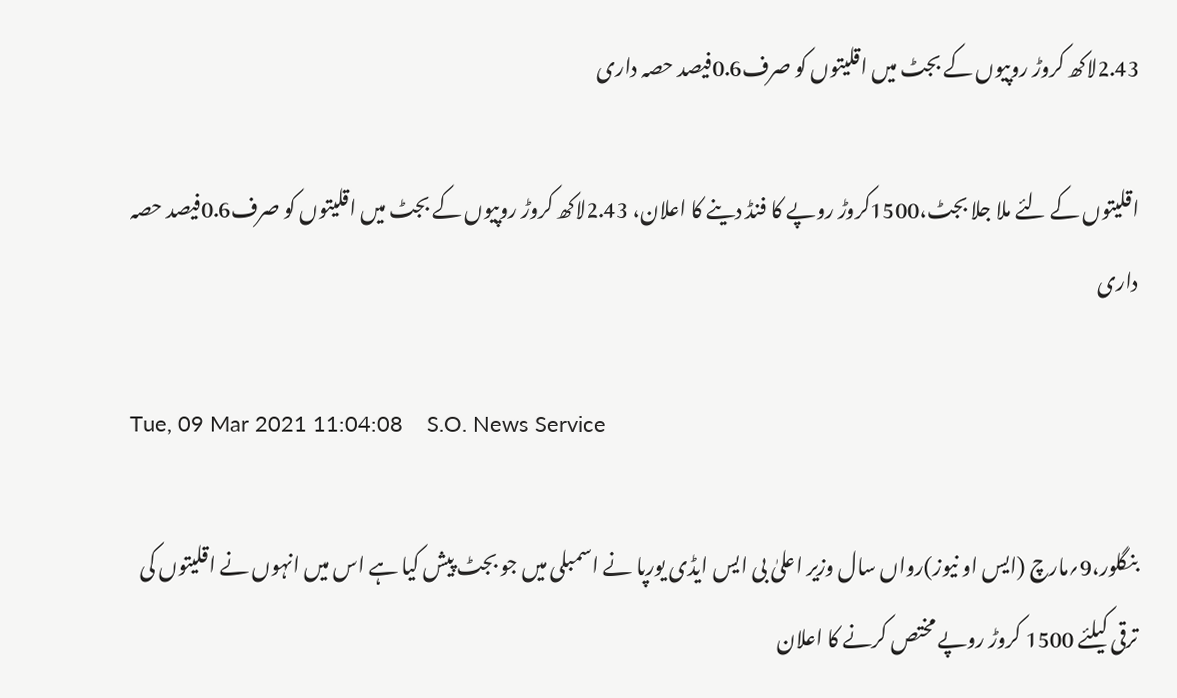2.43لاکھ کروڑ روپیوں کے بجٹ میں اقلیتوں کو صرف0.6فیصد حصہ داری

اقلیتوں کے لئے ملا جلا بجٹ،1500کروڑ روپے کا فنڈ دینے کا اعلان، 2.43لاکھ کروڑ روپیوں کے بجٹ میں اقلیتوں کو صرف0.6فیصد حصہ داری

Tue, 09 Mar 2021 11:04:08    S.O. News Service

بنگلور،9؍مارچ (ایس او نیوز)رواں سال وزیر اعلیٰ بی ایس ایڈی یورپا نے اسمبلی میں جو بجٹ پیش کیا ہے اس میں انہوں نے اقلیتوں کی ترقی کیلئے 1500 کروڑ روپے مختص کرنے کا اعلان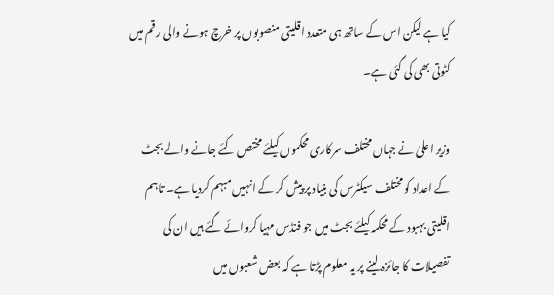کیا ہے لیکن اس کے ساتھ ہی متعدد اقلیتی منصوبوں پر خرچ ہونے والی رقم میں کٹوتی بھی کی گئی ہے۔

وزیر اعلیٰ نے جہاں مختلف سرکاری محکموں کیلئے مختص کئے جانے والے بجٹ کے اعداد کو مختلف سیکٹرس کی بنیاد پر پیش کر کے انہیں مبہم کردیا ہے۔ تاہم اقلیتی بہبود کے محکمہ کیلئے بجٹ میں جو فنڈس مہیا کروائے گئے ہیں ان کی تفصیلات کا جائزہ لینے پر یہ معلوم پڑتا ہے کہ بعض شعبوں میں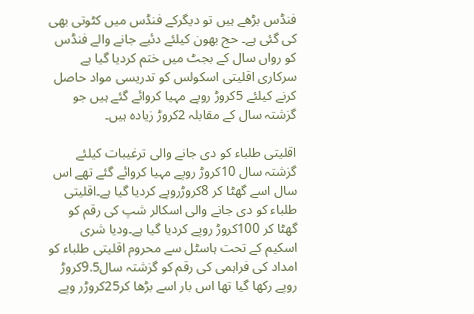فنڈس بڑھے ہیں تو دیگرکے فنڈس میں کٹوتی بھی کی گئی ہے۔ حج بھون کیلئے دئیے جانے والے فنڈس کو رواں سال کے بجٹ میں ختم کردیا گیا ہے سرکاری اقلیتی اسکولس کو تدریسی مواد حاصل کرنے کیلئے 5کروڑ روپے مہیا کروائے گئے ہیں جو گزشتہ سال کے مقابلہ 2کروڑ زیادہ ہیں۔

اقلیتی طلباء کو دی جانے والی ترغیبات کیلئے گزشتہ سال 10کروڑ روپے مہیا کروائے گئے تھے اس سال اسے گھٹا کر 8کروڑروپے کردیا گیا ہے۔اقلیتی طلباء کو دی جانے والی اسکالر شپ کی رقم کو گھٹا کر 100کروڑ روپے کردیا گیا ہے۔ودیا شری اسکیم کے تحت ہاسٹل سے محروم اقلیتی طلباء کو امداد کی فراہمی کی رقم کو گزشتہ سال9.5کروڑ روپے رکھا گیا تھا اس بار اسے بڑھا کر25کروڑر وپے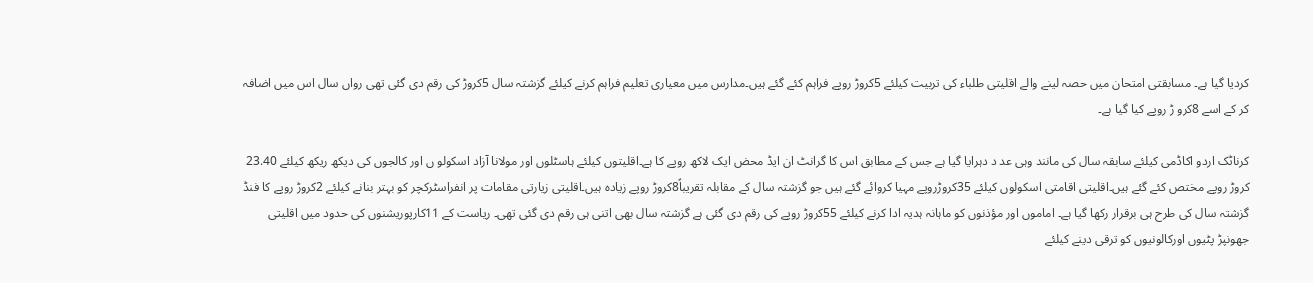کردیا گیا ہے۔ مسابقتی امتحان میں حصہ لینے والے اقلیتی طلباء کی تربیت کیلئے 5کروڑ روپے فراہم کئے گئے ہیں۔مدارس میں معیاری تعلیم فراہم کرنے کیلئے گزشتہ سال 5کروڑ کی رقم دی گئی تھی رواں سال اس میں اضافہ کر کے اسے 8کرو ڑ روپے کیا گیا ہے۔

کرناٹک اردو اکاڈمی کیلئے سابقہ سال کی مانند وہی عد د دہرایا گیا ہے جس کے مطابق اس کا گرانٹ ان ایڈ محض ایک لاکھ روپے کا ہے۔اقلیتوں کیلئے ہاسٹلوں اور مولانا آزاد اسکولو ں اور کالجوں کی دیکھ ریکھ کیلئے 23.40 کروڑ روپے مختص کئے گئے ہیں۔اقلیتی اقامتی اسکولوں کیلئے 35کروڑروپے مہیا کروائے گئے ہیں جو گزشتہ سال کے مقابلہ تقریباً8کروڑ روپے زیادہ ہیں۔اقلیتی زیارتی مقامات پر انفراسٹرکچر کو بہتر بنانے کیلئے 2کروڑ روپے کا فنڈ گزشتہ سال کی طرح ہی برقرار رکھا گیا ہے۔ اماموں اور مؤذنوں کو ماہانہ ہدیہ ادا کرنے کیلئے 55کروڑ روپے کی رقم دی گئی ہے گزشتہ سال بھی اتنی ہی رقم دی گئی تھی۔ ریاست کے 11کارپوریشنوں کی حدود میں اقلیتی جھونپڑ پٹیوں اورکالونیوں کو ترقی دینے کیلئے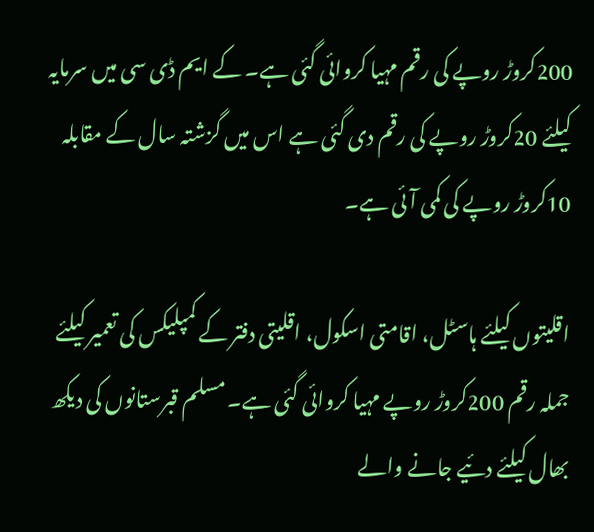200کروڑ روپے کی رقم مہیا کروائی گئی ہے۔ کے ایم ڈی سی میں سرمایہ کیلئے 20کروڑ روپے کی رقم دی گئی ہے اس میں گزشتہ سال کے مقابلہ 10کروڑ روپے کی کمی آئی ہے۔

اقلیتوں کیلئے ہاسٹل، اقامتی اسکول، اقلیتی دفتر کے کمپلیکس کی تعمیر کیلئے جملہ رقم 200کروڑ روپے مہیا کروائی گئی ہے۔ مسلم قبرستانوں کی دیکھ بھال کیلئے دئیے جانے والے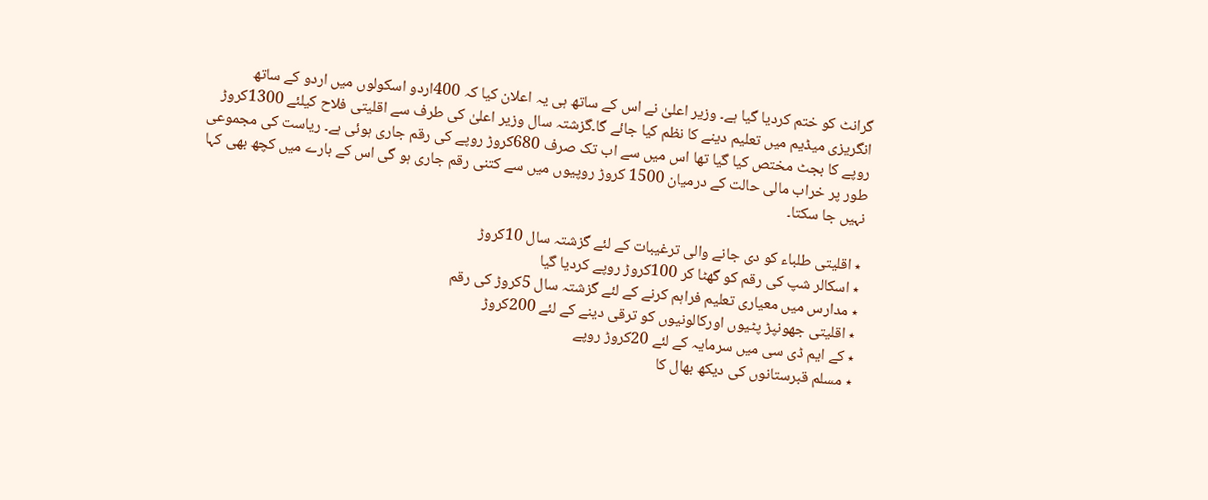گرانٹ کو ختم کردیا گیا ہے۔ وزیر اعلیٰ نے اس کے ساتھ ہی یہ اعلان کیا کہ 400اردو اسکولوں میں اردو کے ساتھ انگریزی میڈیم میں تعلیم دینے کا نظم کیا جائے گا۔گزشتہ سال وزیر اعلیٰ کی طرف سے اقلیتی فلاح کیلئے 1300کروڑ روپے کا بجٹ مختص کیا گیا تھا اس میں سے اب تک صرف 680کروڑ روپے کی رقم جاری ہوئی ہے۔ ریاست کی مجموعی طور پر خراب مالی حالت کے درمیان 1500 کروڑ روپیوں میں سے کتنی رقم جاری ہو گی اس کے بارے میں کچھ بھی کہا نہیں جا سکتا۔

٭ اقلیتی طلباء کو دی جانے والی ترغیبات کے لئے گزشتہ سال 10کروڑ
٭ اسکالر شپ کی رقم کو گھٹا کر 100کروڑ روپے کردیا گیا
٭ مدارس میں معیاری تعلیم فراہم کرنے کے لئے گزشتہ سال 5کروڑ کی رقم
٭ اقلیتی جھونپڑ پٹیوں اورکالونیوں کو ترقی دینے کے لئے 200کروڑ
٭ کے ایم ڈی سی میں سرمایہ کے لئے 20کروڑ روپے
٭ مسلم قبرستانوں کی دیکھ بھال کا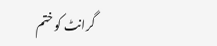گرانٹ کو ختم